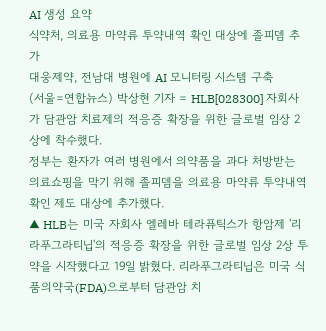AI 생성 요약
식약처, 의료용 마약류 투약내역 확인 대상에 졸피뎀 추가
대웅제약, 전남대 병원에 AI 모니터링 시스템 구축
(서울=연합뉴스) 박상현 기자 = HLB[028300] 자회사가 담관암 치료제의 적응증 확장을 위한 글로벌 임상 2상에 착수했다.
정부는 환자가 여러 병원에서 의약품을 과다 처방받는 의료쇼핑을 막기 위해 졸피뎀을 의료용 마약류 투약내역 확인 제도 대상에 추가했다.
▲ HLB는 미국 자회사 엘레바 테라퓨틱스가 항암제 '리라푸그라티닙'의 적응증 확장을 위한 글로벌 임상 2상 투약을 시작했다고 19일 밝혔다. 리라푸그라티닙은 미국 식품의약국(FDA)으로부터 담관암 치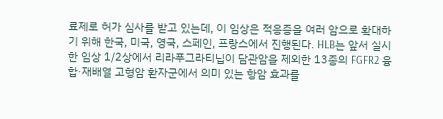료제로 허가 심사를 받고 있는데, 이 임상은 적응증을 여러 암으로 확대하기 위해 한국, 미국, 영국, 스페인, 프랑스에서 진행된다. HLB는 앞서 실시한 임상 1/2상에서 리라푸그라티닙이 담관암을 제외한 13종의 FGFR2 융합·재배열 고형암 환자군에서 의미 있는 항암 효과를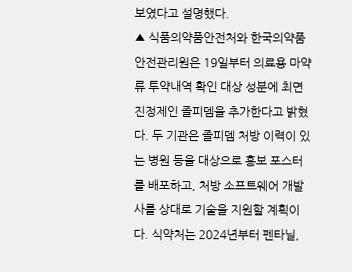보였다고 설명했다.
▲ 식품의약품안전처와 한국의약품안전관리원은 19일부터 의료용 마약류 투약내역 확인 대상 성분에 최면 진정제인 졸피뎀을 추가한다고 밝혔다. 두 기관은 졸피뎀 처방 이력이 있는 병원 등을 대상으로 홍보 포스터를 배포하고, 처방 소프트웨어 개발사를 상대로 기술을 지원할 계획이다. 식약처는 2024년부터 펜타닐,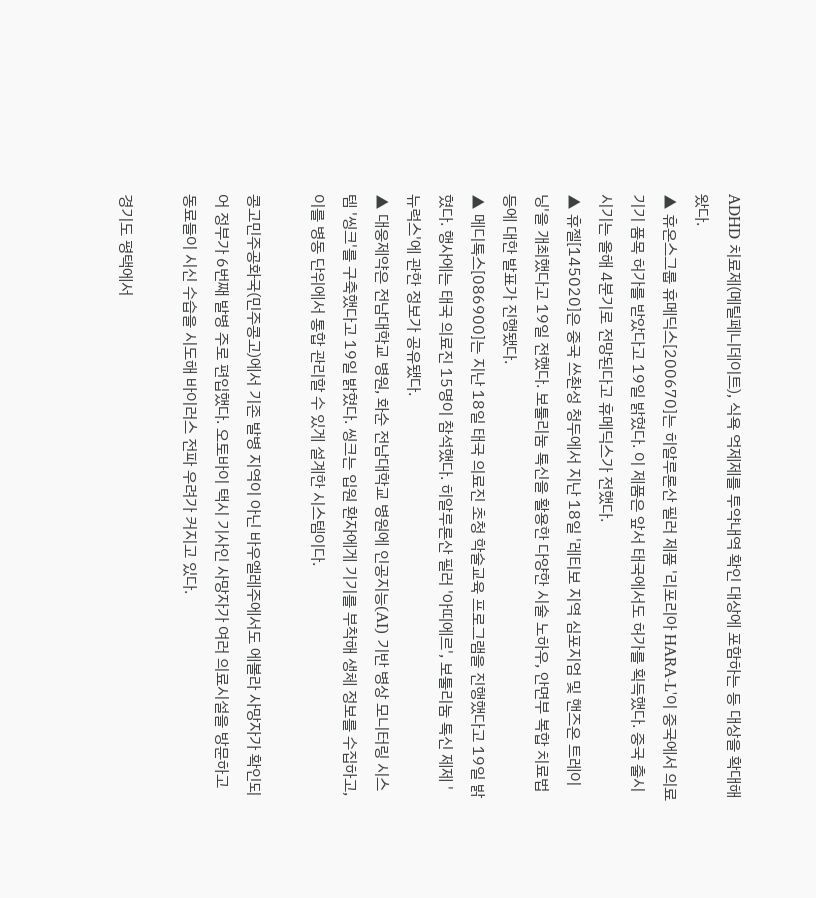ADHD 치료제(메틸페니데이트), 식욕 억제제를 투약내역 확인 대상에 포함하는 등 대상을 확대해 왔다.
▲ 휴온스그룹 휴메딕스[200670]는 히알루론산 필러 제품 '리포리아 HARA-L'이 중국에서 의료기기 품목 허가를 받았다고 19일 밝혔다. 이 제품은 앞서 태국에서도 허가를 획득했다. 중국 출시 시기는 올해 4분기로 전망된다고 휴메딕스가 전했다.
▲ 휴젤[145020]은 중국 쓰촨성 청두에서 지난 18일 '레티보 지역 심포지엄 및 핸즈온 트레이닝'을 개최했다고 19일 전했다. 보툴리눔 톡신을 활용한 다양한 시술 노하우, 안면부 복합 치료법 등에 대한 발표가 진행됐다.
▲ 메디톡스[086900]는 지난 18일 태국 의료진 초청 학술교육 프로그램을 진행했다고 19일 밝혔다. 행사에는 태국 의료진 15명이 참석했다. 히알루론산 필러 '아띠에르', 보툴리눔 톡신 제제 '뉴럭스'에 관한 정보가 공유됐다.
▲ 대웅제약은 전남대학교 병원, 화순 전남대학교 병원에 인공지능(AI) 기반 병상 모니터링 시스템 '씽크'를 구축했다고 19일 밝혔다. 씽크는 입원 환자에게 기기를 부착해 생체 정보를 수집하고, 이를 병동 단위에서 통합 관리할 수 있게 설계한 시스템이다.

콩고민주공화국(민주콩고)에서 기존 발병 지역이 아닌 바우엘레주에서도 에볼라 사망자가 확인되어 정부가 6번째 발병 주로 편입했다. 오토바이 택시 기사인 사망자가 여러 의료시설을 방문하고 동료들이 시신 수습을 시도해 바이러스 전파 우려가 커지고 있다.

경기도 평택에서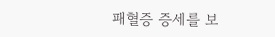패혈증 증세를 보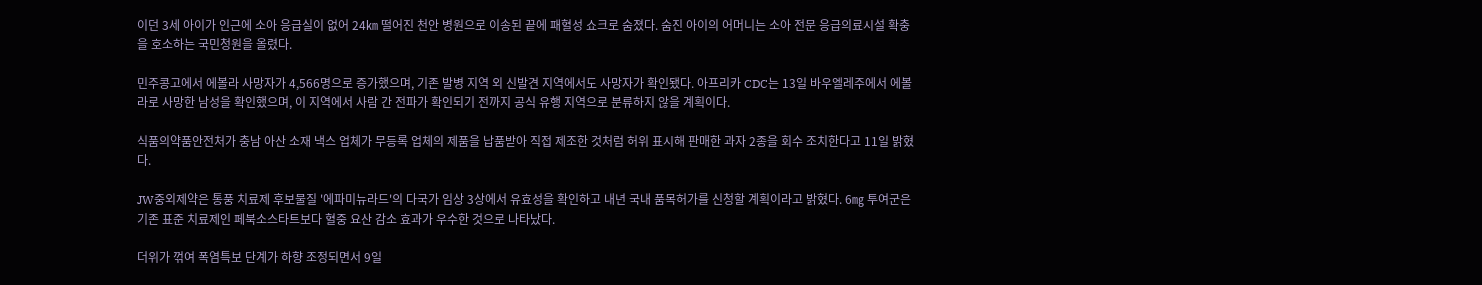이던 3세 아이가 인근에 소아 응급실이 없어 24㎞ 떨어진 천안 병원으로 이송된 끝에 패혈성 쇼크로 숨졌다. 숨진 아이의 어머니는 소아 전문 응급의료시설 확충을 호소하는 국민청원을 올렸다.

민주콩고에서 에볼라 사망자가 4,566명으로 증가했으며, 기존 발병 지역 외 신발견 지역에서도 사망자가 확인됐다. 아프리카 CDC는 13일 바우엘레주에서 에볼라로 사망한 남성을 확인했으며, 이 지역에서 사람 간 전파가 확인되기 전까지 공식 유행 지역으로 분류하지 않을 계획이다.

식품의약품안전처가 충남 아산 소재 낵스 업체가 무등록 업체의 제품을 납품받아 직접 제조한 것처럼 허위 표시해 판매한 과자 2종을 회수 조치한다고 11일 밝혔다.

JW중외제약은 통풍 치료제 후보물질 '에파미뉴라드'의 다국가 임상 3상에서 유효성을 확인하고 내년 국내 품목허가를 신청할 계획이라고 밝혔다. 6㎎ 투여군은 기존 표준 치료제인 페북소스타트보다 혈중 요산 감소 효과가 우수한 것으로 나타났다.

더위가 꺾여 폭염특보 단계가 하향 조정되면서 9일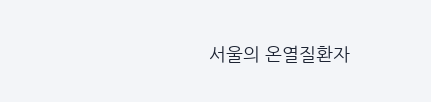서울의 온열질환자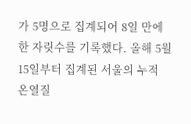가 5명으로 집계되어 8일 만에 한 자릿수를 기록했다. 올해 5월 15일부터 집계된 서울의 누적 온열질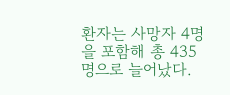환자는 사망자 4명을 포함해 총 435명으로 늘어났다.